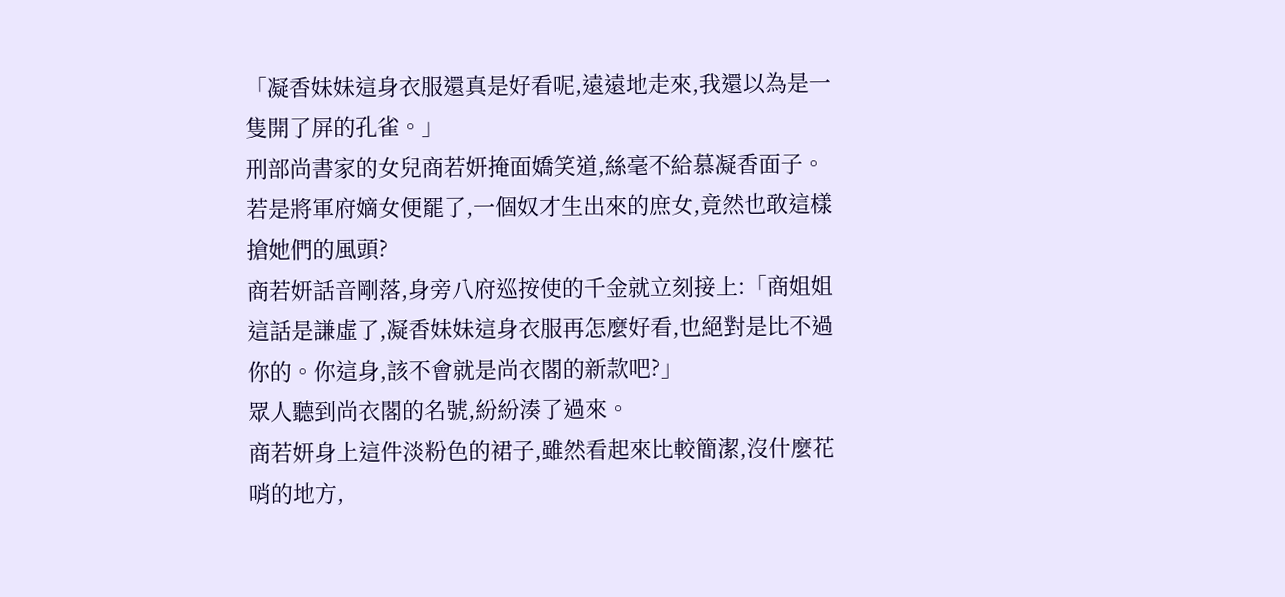「凝香妹妹這身衣服還真是好看呢,遠遠地走來,我還以為是一隻開了屏的孔雀。」
刑部尚書家的女兒商若妍掩面嬌笑道,絲毫不給慕凝香面子。
若是將軍府嫡女便罷了,一個奴才生出來的庶女,竟然也敢這樣搶她們的風頭?
商若妍話音剛落,身旁八府巡按使的千金就立刻接上:「商姐姐這話是謙虛了,凝香妹妹這身衣服再怎麼好看,也絕對是比不過你的。你這身,該不會就是尚衣閣的新款吧?」
眾人聽到尚衣閣的名號,紛紛湊了過來。
商若妍身上這件淡粉色的裙子,雖然看起來比較簡潔,沒什麼花哨的地方,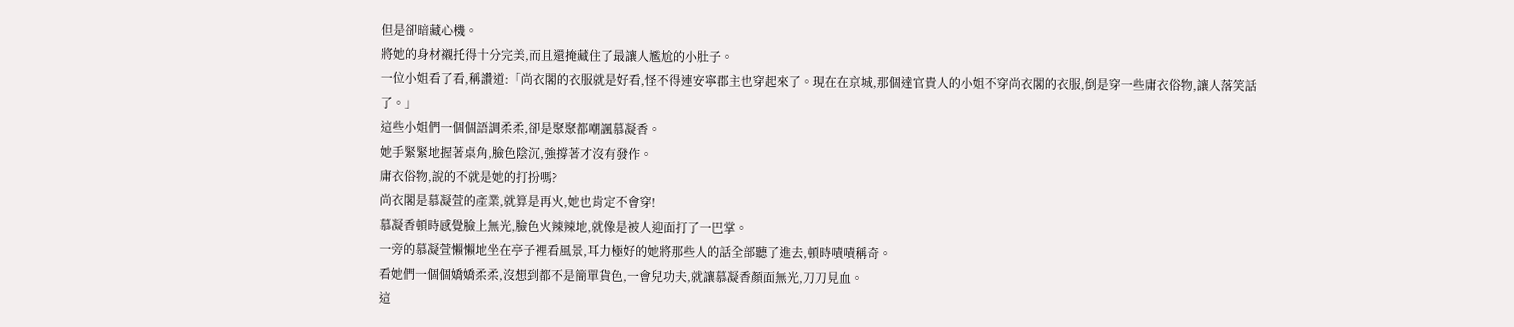但是卻暗藏心機。
將她的身材襯托得十分完美,而且還掩藏住了最讓人尷尬的小肚子。
一位小姐看了看,稱讚道:「尚衣閣的衣服就是好看,怪不得連安寧郡主也穿起來了。現在在京城,那個達官貴人的小姐不穿尚衣閣的衣服,倒是穿一些庸衣俗物,讓人落笑話了。」
這些小姐們一個個語調柔柔,卻是聚聚都嘲諷慕凝香。
她手緊緊地握著桌角,臉色陰沉,強撐著才沒有發作。
庸衣俗物,說的不就是她的打扮嗎?
尚衣閣是慕凝萱的產業,就算是再火,她也肯定不會穿!
慕凝香頓時感覺臉上無光,臉色火辣辣地,就像是被人迎面打了一巴掌。
一旁的慕凝萱懶懶地坐在亭子裡看風景,耳力極好的她將那些人的話全部聽了進去,頓時嘖嘖稱奇。
看她們一個個嬌嬌柔柔,沒想到都不是簡單貨色,一會兒功夫,就讓慕凝香顏面無光,刀刀見血。
這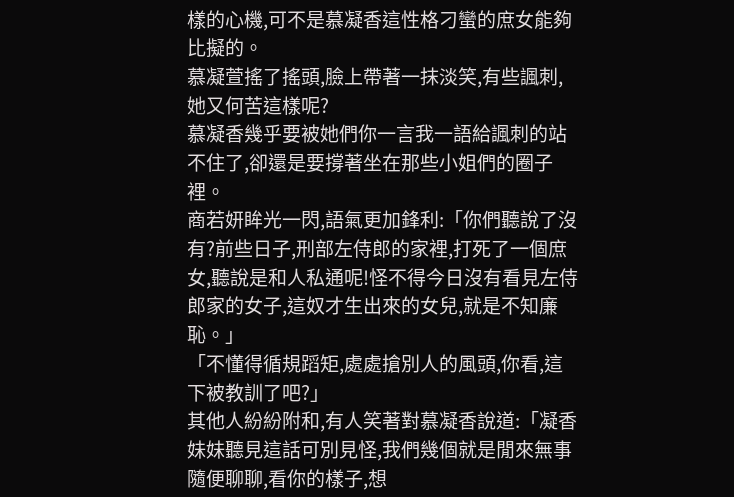樣的心機,可不是慕凝香這性格刁蠻的庶女能夠比擬的。
慕凝萱搖了搖頭,臉上帶著一抹淡笑,有些諷刺,她又何苦這樣呢?
慕凝香幾乎要被她們你一言我一語給諷刺的站不住了,卻還是要撐著坐在那些小姐們的圈子裡。
商若妍眸光一閃,語氣更加鋒利:「你們聽說了沒有?前些日子,刑部左侍郎的家裡,打死了一個庶女,聽說是和人私通呢!怪不得今日沒有看見左侍郎家的女子,這奴才生出來的女兒,就是不知廉恥。」
「不懂得循規蹈矩,處處搶別人的風頭,你看,這下被教訓了吧?」
其他人紛紛附和,有人笑著對慕凝香說道:「凝香妹妹聽見這話可別見怪,我們幾個就是閒來無事隨便聊聊,看你的樣子,想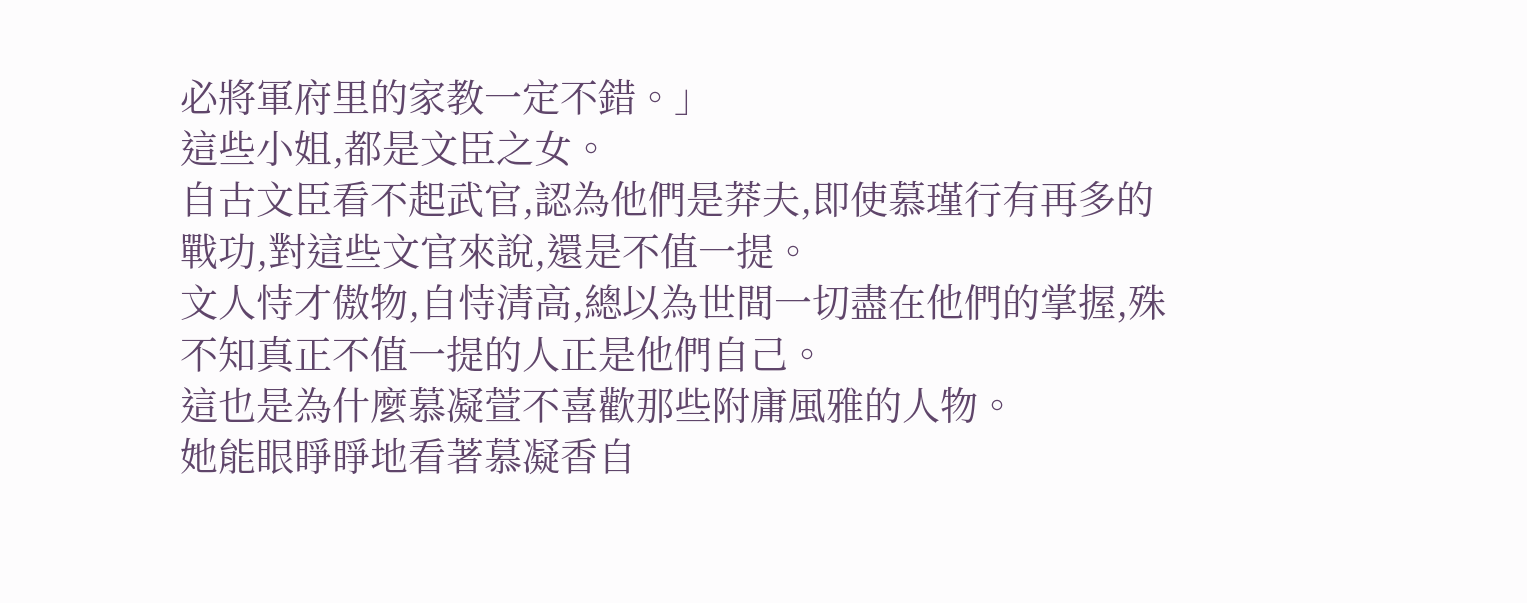必將軍府里的家教一定不錯。」
這些小姐,都是文臣之女。
自古文臣看不起武官,認為他們是莽夫,即使慕瑾行有再多的戰功,對這些文官來說,還是不值一提。
文人恃才傲物,自恃清高,總以為世間一切盡在他們的掌握,殊不知真正不值一提的人正是他們自己。
這也是為什麼慕凝萱不喜歡那些附庸風雅的人物。
她能眼睜睜地看著慕凝香自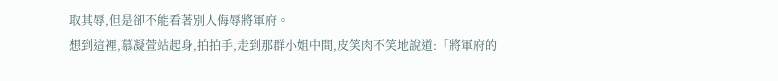取其辱,但是卻不能看著別人侮辱將軍府。
想到這裡,慕凝萱站起身,拍拍手,走到那群小姐中間,皮笑肉不笑地說道:「將軍府的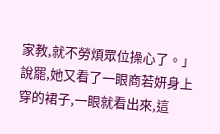家教,就不勞煩眾位操心了。」
說罷,她又看了一眼商若妍身上穿的裙子,一眼就看出來,這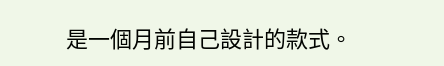是一個月前自己設計的款式。